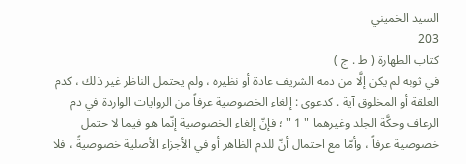السيد الخميني
203
كتاب الطهارة ( ط . ج )
في ثوبه لم يكن إلَّا من دمه الشريف عادة أو نظيره ، ولم يحتمل الناظر غير ذلك ، كدم العلقة أو المخلوق آية . كدعوى : إلغاء الخصوصية عرفاً من الروايات الواردة في دم الرعاف وحكَّة الجلد وغيرهما " 1 " ؛ فإنّ إلغاء الخصوصية إنّما هو فيما لا حتمل خصوصية عرفاً ، وأمّا مع احتمال أنّ للدم الظاهر أو في الأجزاء الأصلية خصوصيةً ، فلا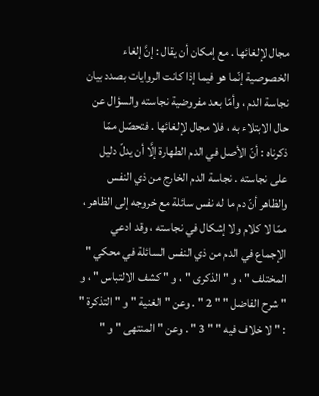مجال لإلغائها . مع إمكان أن يقال : إنَّ إلغاء الخصوصية إنّما هو فيما إذا كانت الروايات بصدد بيان نجاسة الدم ، وأمّا بعد مفروضية نجاسته والسؤال عن حال الابتلاء به ، فلا مجال لإلغائها . فتحصّل ممّا ذكرناه : أنّ الأصل في الدم الطهارة إلَّا أن يدلّ دليل على نجاسته . نجاسة الدم الخارج من ذي النفس والظاهر أنّ دم ما له نفس سائلة مع خروجه إلى الظاهر ، ممّا لا كلام ولا إشكال في نجاسته ، وقد ادعي الإجماع في الدم من ذي النفس السائلة في محكي " المختلف " ، و " الذكرى " ، و " كشف الالتباس " ، و " شرح الفاضل " " 2 " . وعن " الغنية " و " التذكرة " : " لا خلاف فيه " " 3 " . وعن " المنتهى " و "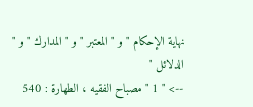نهاية الإحكام " و " المعتبر " و " المدارك " و " الدلائل "
--> " 1 " مصباح الفقيه ، الطهارة : 540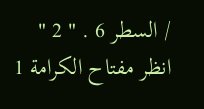/ السطر 6 . " 2 " انظر مفتاح الكرامة 1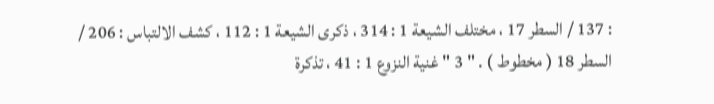: 137 / السطر 17 ، مختلف الشيعة 1 : 314 ، ذكرى الشيعة 1 : 112 ، كشف الالتباس : 206 / السطر 18 ( مخطوط ) . " 3 " غنية النزوع 1 : 41 ، تذكرة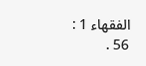الفقهاء 1 : 56 .